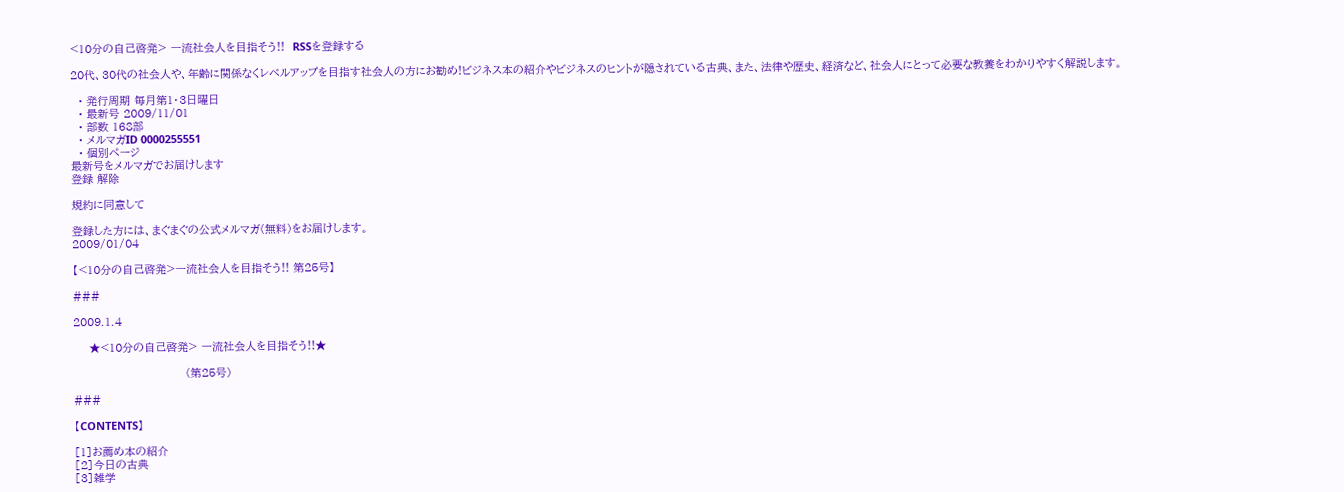<10分の自己啓発> 一流社会人を目指そう!!  RSSを登録する

20代、30代の社会人や、年齢に関係なくレベルアップを目指す社会人の方にお勧め!ビジネス本の紹介やビジネスのヒントが隠されている古典、また、法律や歴史、経済など、社会人にとって必要な教養をわかりやすく解説します。

  • 発行周期 毎月第1・3日曜日
  • 最新号 2009/11/01
  • 部数 168部
  • メルマガID 0000255551
  • 個別ページ
最新号をメルマガでお届けします
登録 解除

規約に同意して

登録した方には、まぐまぐの公式メルマガ(無料)をお届けします。
2009/01/04

【<10分の自己啓発>一流社会人を目指そう!! 第25号】

###

2009.1.4

    ★<10分の自己啓発> 一流社会人を目指そう!!★

                            (第25号)

###

【CONTENTS】

[1]お薦め本の紹介
[2]今日の古典
[3]雑学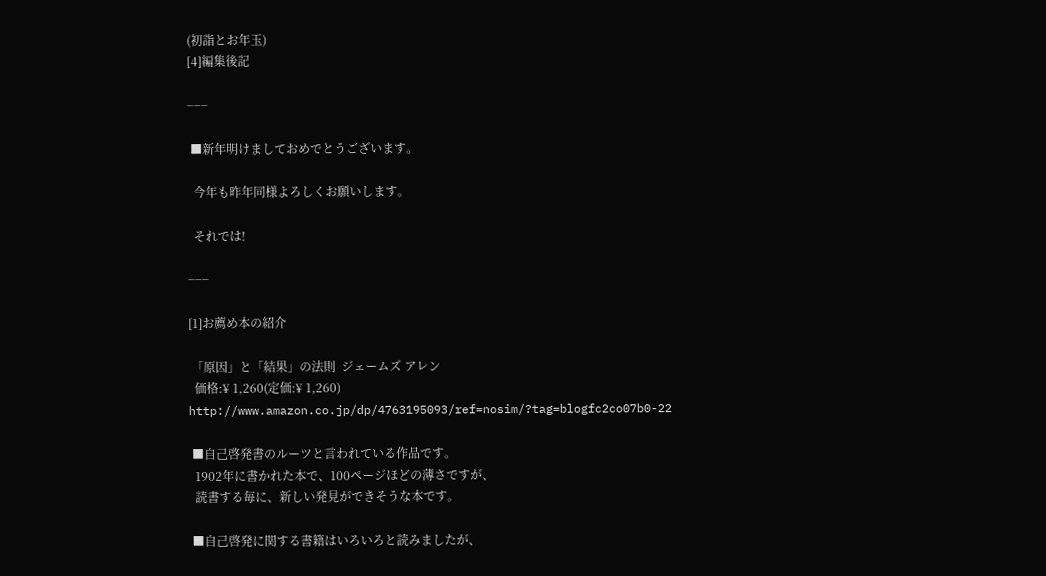(初詣とお年玉)
[4]編集後記

−−−

 ■新年明けましておめでとうございます。

  今年も昨年同様よろしくお願いします。

  それでは!

−−−

[1]お薦め本の紹介

 「原因」と「結果」の法則  ジェームズ アレン
  価格:¥ 1,260(定価:¥ 1,260)
http://www.amazon.co.jp/dp/4763195093/ref=nosim/?tag=blogfc2co07b0-22

 ■自己啓発書のルーツと言われている作品です。
  1902年に書かれた本で、100ページほどの薄さですが、
  読書する毎に、新しい発見ができそうな本です。

 ■自己啓発に関する書籍はいろいろと読みましたが、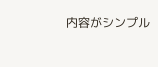内容がシンプル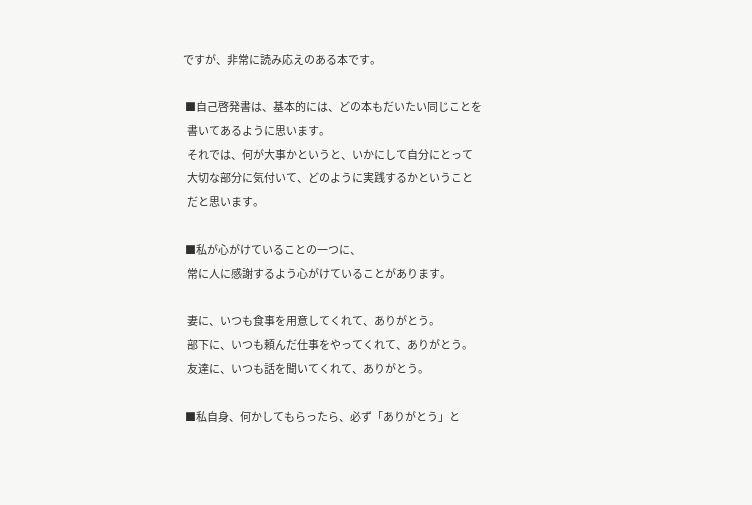ですが、非常に読み応えのある本です。

 ■自己啓発書は、基本的には、どの本もだいたい同じことを
  書いてあるように思います。
  それでは、何が大事かというと、いかにして自分にとって
  大切な部分に気付いて、どのように実践するかということ
  だと思います。

 ■私が心がけていることの一つに、
  常に人に感謝するよう心がけていることがあります。

  妻に、いつも食事を用意してくれて、ありがとう。
  部下に、いつも頼んだ仕事をやってくれて、ありがとう。
  友達に、いつも話を聞いてくれて、ありがとう。

 ■私自身、何かしてもらったら、必ず「ありがとう」と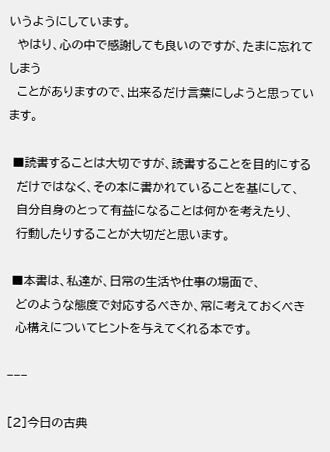いうようにしています。
  やはり、心の中で感謝しても良いのですが、たまに忘れてしまう
  ことがありますので、出来るだけ言葉にしようと思っています。

 ■読書することは大切ですが、読書することを目的にする
  だけではなく、その本に書かれていることを基にして、
  自分自身のとって有益になることは何かを考えたり、
  行動したりすることが大切だと思います。

 ■本書は、私達が、日常の生活や仕事の場面で、
  どのような態度で対応するべきか、常に考えておくべき
  心構えについてヒントを与えてくれる本です。

−−−

[2]今日の古典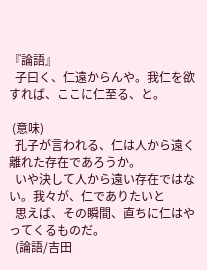『論語』
  子曰く、仁遠からんや。我仁を欲すれば、ここに仁至る、と。

 (意味)
  孔子が言われる、仁は人から遠く離れた存在であろうか。
  いや決して人から遠い存在ではない。我々が、仁でありたいと
  思えば、その瞬間、直ちに仁はやってくるものだ。
  (論語/吉田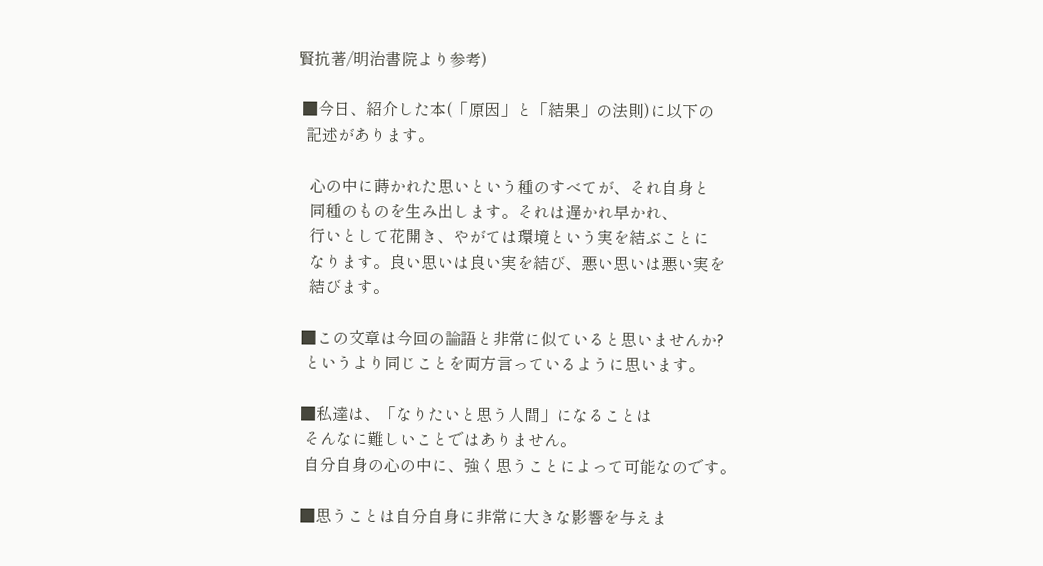賢抗著/明治書院より参考)

 ■今日、紹介した本(「原因」と「結果」の法則)に以下の
  記述があります。

   心の中に蒔かれた思いという種のすべてが、それ自身と
   同種のものを生み出します。それは遅かれ早かれ、
   行いとして花開き、やがては環境という実を結ぶことに
   なります。良い思いは良い実を結び、悪い思いは悪い実を
   結びます。

 ■この文章は今回の論語と非常に似ていると思いませんか?
  というより同じことを両方言っているように思います。

 ■私達は、「なりたいと思う人間」になることは
  そんなに難しいことではありません。
  自分自身の心の中に、強く思うことによって可能なのです。

 ■思うことは自分自身に非常に大きな影響を与えま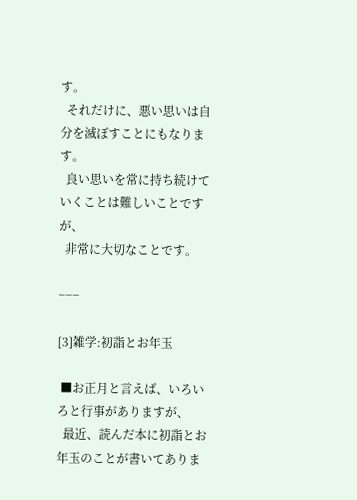す。
  それだけに、悪い思いは自分を滅ぼすことにもなります。
  良い思いを常に持ち続けていくことは難しいことですが、
  非常に大切なことです。

−−−

[3]雑学:初詣とお年玉

 ■お正月と言えば、いろいろと行事がありますが、
  最近、読んだ本に初詣とお年玉のことが書いてありま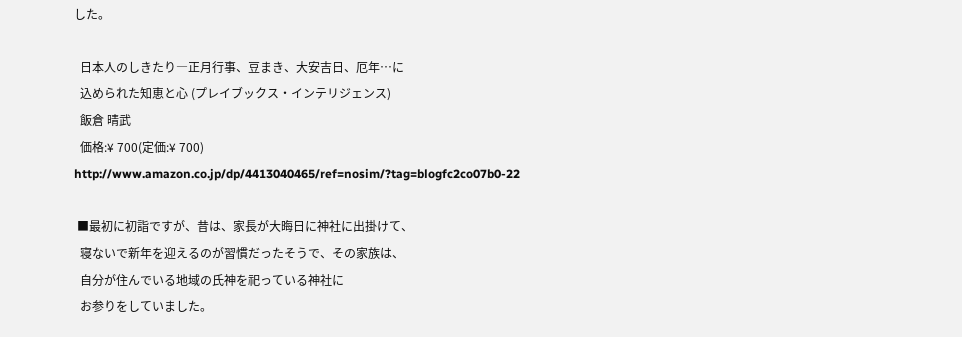した。

  日本人のしきたり―正月行事、豆まき、大安吉日、厄年…に
  込められた知恵と心 (プレイブックス・インテリジェンス)
  飯倉 晴武
  価格:¥ 700(定価:¥ 700)
http://www.amazon.co.jp/dp/4413040465/ref=nosim/?tag=blogfc2co07b0-22

 ■最初に初詣ですが、昔は、家長が大晦日に神社に出掛けて、
  寝ないで新年を迎えるのが習慣だったそうで、その家族は、
  自分が住んでいる地域の氏神を祀っている神社に
  お参りをしていました。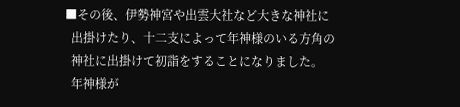■その後、伊勢神宮や出雲大社など大きな神社に
  出掛けたり、十二支によって年神様のいる方角の
  神社に出掛けて初詣をすることになりました。
  年神様が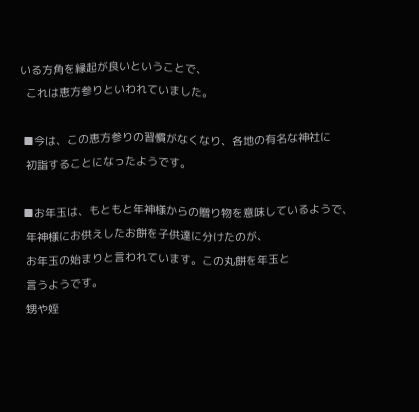いる方角を縁起が良いということで、
  これは恵方参りといわれていました。

 ■今は、この恵方参りの習慣がなくなり、各地の有名な神社に
  初詣することになったようです。

 ■お年玉は、もともと年神様からの贈り物を意味しているようで、
  年神様にお供えしたお餅を子供達に分けたのが、
  お年玉の始まりと言われています。この丸餅を年玉と
  言うようです。
  甥や姪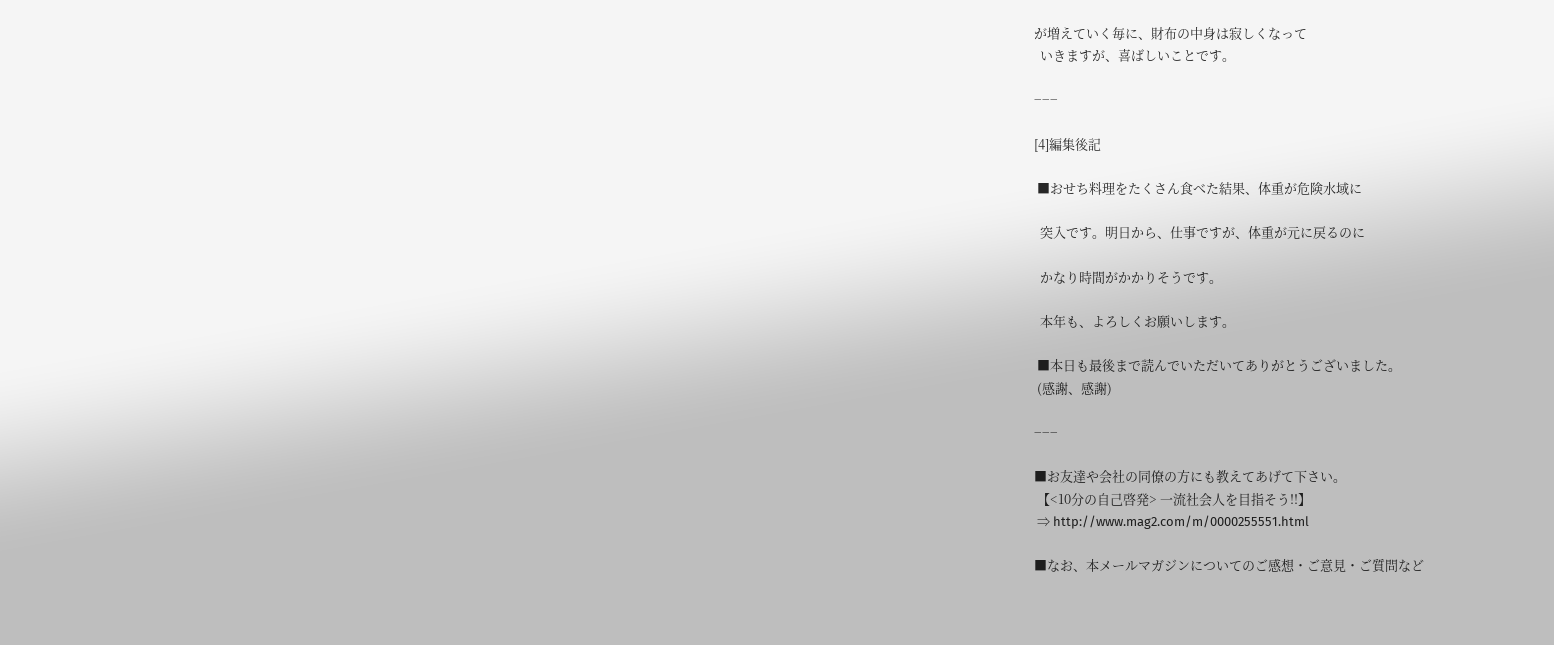が増えていく毎に、財布の中身は寂しくなって
  いきますが、喜ばしいことです。

−−−

[4]編集後記

 ■おせち料理をたくさん食べた結果、体重が危険水域に

  突入です。明日から、仕事ですが、体重が元に戻るのに

  かなり時間がかかりそうです。

  本年も、よろしくお願いします。

 ■本日も最後まで読んでいただいてありがとうございました。
 (感謝、感謝)

−−−

■お友達や会社の同僚の方にも教えてあげて下さい。
 【<10分の自己啓発> 一流社会人を目指そう!!】
 ⇒ http://www.mag2.com/m/0000255551.html

■なお、本メールマガジンについてのご感想・ご意見・ご質問など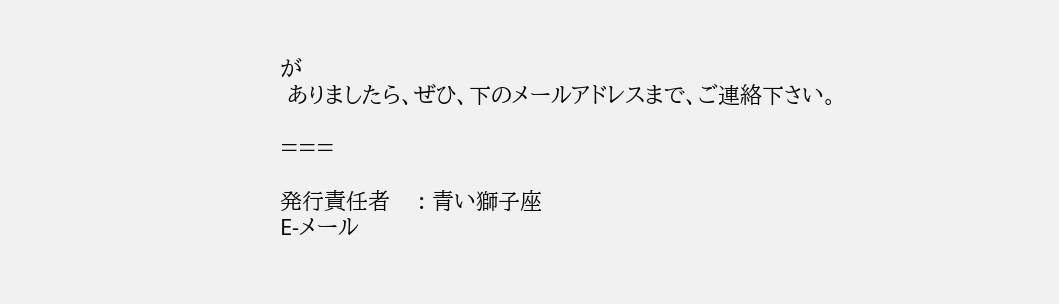が
 ありましたら、ぜひ、下のメールアドレスまで、ご連絡下さい。

===

発行責任者    : 青い獅子座
E-メール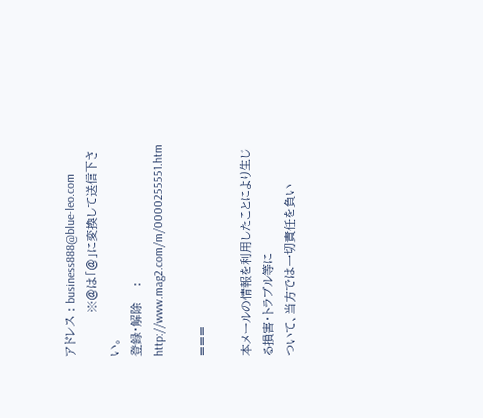アドレス : business888@blue-leo.com
           ※@は「@」に変換して送信下さい。
登録・解除    : http://www.mag2.com/m/0000255551.htm

===

本メールの情報を利用したことにより生じる損害・トラブル等に
ついて、当方では一切責任を負い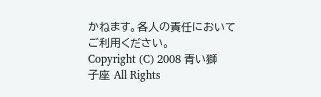かねます。各人の責任において
ご利用ください。
Copyright (C) 2008 青い獅子座 All Rights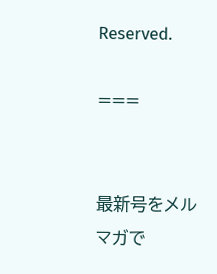Reserved.

===


最新号をメルマガで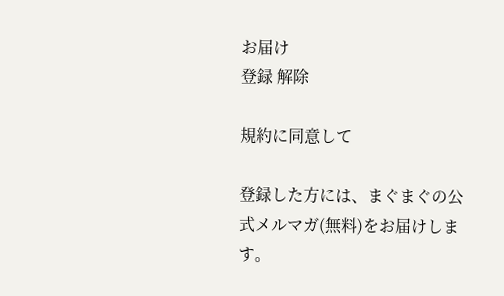お届け
登録 解除

規約に同意して

登録した方には、まぐまぐの公式メルマガ(無料)をお届けします。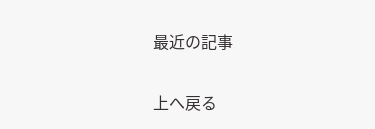最近の記事

上へ戻る